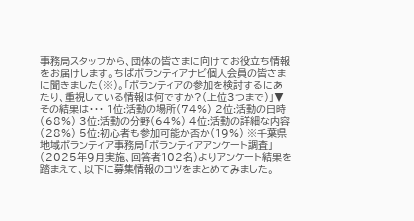事務局スタッフから、団体の皆さまに向けてお役立ち情報をお届けします。ちばボランティアナビ個人会員の皆さまに聞きました(※)。「ボランティアの参加を検討するにあたり、重視している情報は何ですか?(上位3つまで)」▼その結果は・・・ 1位:活動の場所(74%) 2位:活動の日時(68%) 3位:活動の分野(64%) 4位:活動の詳細な内容(28%) 5位:初心者も参加可能か否か(19%) ※千葉県地域ボランティア事務局「ボランティアアンケート調査」(2025年9月実施、回答者102名)よりアンケート結果を踏まえて、以下に募集情報のコツをまとめてみました。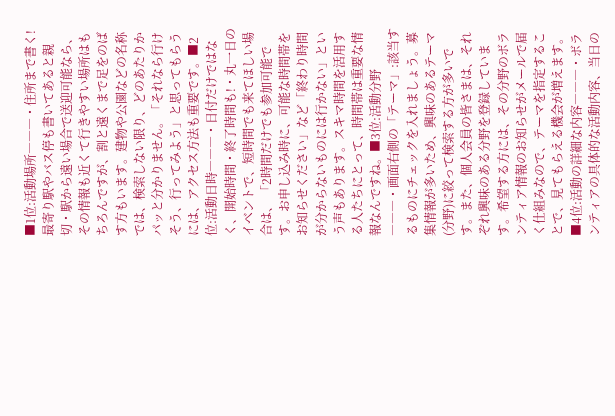■1位:活動場所―――・住所まで書く!最寄り駅やバス停も書いてあると親切・駅から遠い場合で送迎可能なら、その情報も近くて行きやすい場所はもちろんですが、割と遠くまで足をのばす方もいます。建物や公園などの名称では、検索しない限り、どのあたりかパッと分かりません。「それなら行けそう、行ってみよう」と思ってもらうには、アクセス方法も重要です。■2位:活動日時―――・日付だけではなく、開始時間・終了時間も!・丸一日のイベントで、短時間でも来てほしい場合は、 「2時間だけでも参加可能です。お申し込み時に、可能な時間帯をお知らせください」など「終わり時間が分からないものには行かない」という声もあります。スキマ時間を活用する人たちにとって、時間帯は重要な情報なんですね。■3位:活動分野―――・画面右側の「テーマ」:該当するものにチェックを入れましょう。募集情報が多いため、興味のあるテーマ(分野)に絞って検索する方が多いです。また、個人会員の皆さまは、それぞれ興味のある分野を登録しています。希望する方には、その分野のボランティア情報のお知らせがメールで届く仕組みなので、テーマを指定することで、見てもらえる機会が増えます。■4位:活動の詳細な内容―――・ボランティアの具体的な活動内容、当日の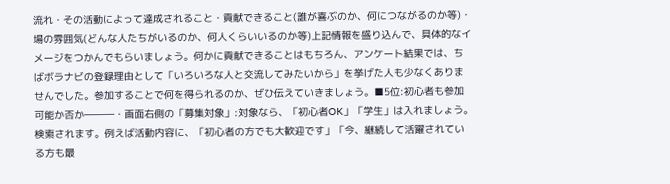流れ・その活動によって達成されること・貢献できること(誰が喜ぶのか、何につながるのか等)・場の雰囲気(どんな人たちがいるのか、何人くらいいるのか等)上記情報を盛り込んで、具体的なイメージをつかんでもらいましょう。何かに貢献できることはもちろん、アンケート結果では、ちばボラナビの登録理由として「いろいろな人と交流してみたいから」を挙げた人も少なくありませんでした。参加することで何を得られるのか、ぜひ伝えていきましょう。■5位:初心者も参加可能か否か―――・画面右側の「募集対象」:対象なら、「初心者OK」「学生」は入れましょう。検索されます。例えば活動内容に、「初心者の方でも大歓迎です」「今、継続して活躍されている方も最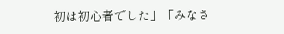初は初心者でした」「みなさ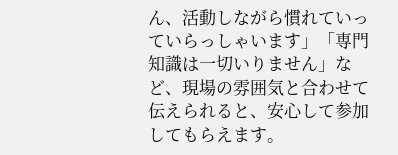ん、活動しながら慣れていっていらっしゃいます」「専門知識は一切いりません」など、現場の雰囲気と合わせて伝えられると、安心して参加してもらえます。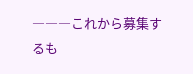―――これから募集するも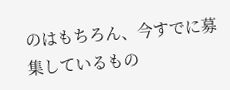のはもちろん、今すでに募集しているもの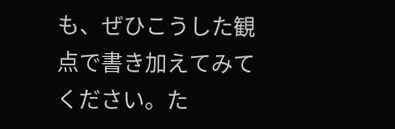も、ぜひこうした観点で書き加えてみてください。た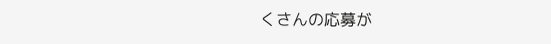くさんの応募が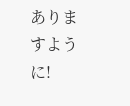ありますように!